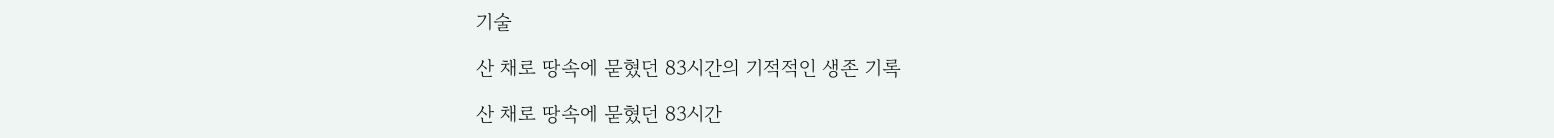기술

산 채로 땅속에 묻혔던 83시간의 기적적인 생존 기록

산 채로 땅속에 묻혔던 83시간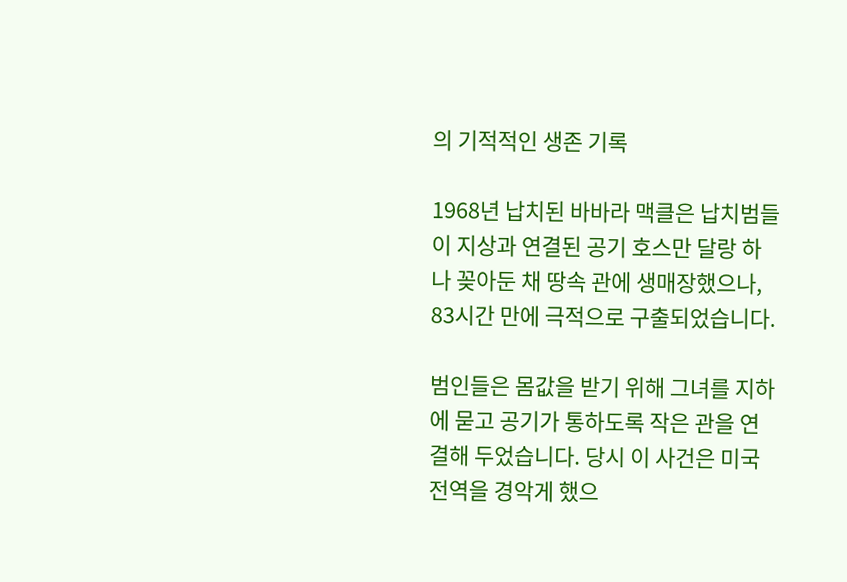의 기적적인 생존 기록

1968년 납치된 바바라 맥클은 납치범들이 지상과 연결된 공기 호스만 달랑 하나 꽂아둔 채 땅속 관에 생매장했으나, 83시간 만에 극적으로 구출되었습니다.

범인들은 몸값을 받기 위해 그녀를 지하에 묻고 공기가 통하도록 작은 관을 연결해 두었습니다. 당시 이 사건은 미국 전역을 경악게 했으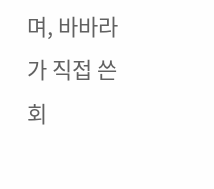며, 바바라가 직접 쓴 회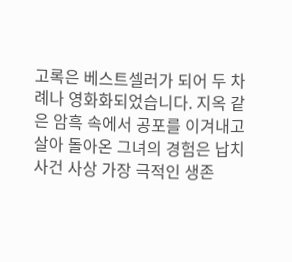고록은 베스트셀러가 되어 두 차례나 영화화되었습니다. 지옥 같은 암흑 속에서 공포를 이겨내고 살아 돌아온 그녀의 경험은 납치 사건 사상 가장 극적인 생존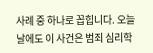사례 중 하나로 꼽힙니다. 오늘날에도 이 사건은 범죄 심리학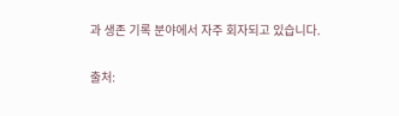과 생존 기록 분야에서 자주 회자되고 있습니다.

출처: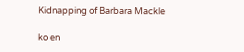Kidnapping of Barbara Mackle

ko en